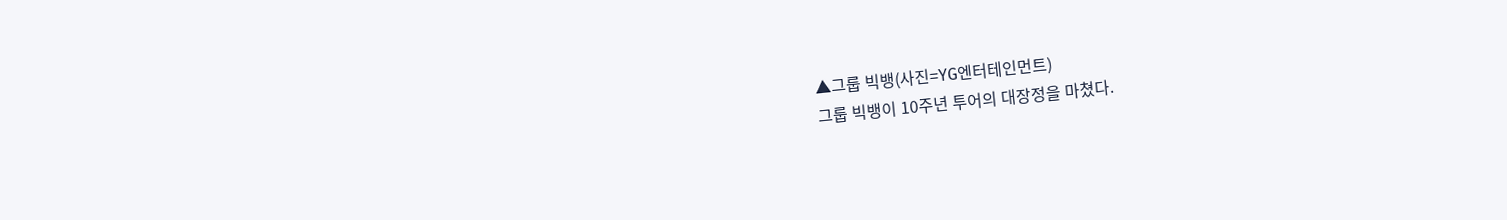▲그룹 빅뱅(사진=YG엔터테인먼트)
그룹 빅뱅이 10주년 투어의 대장정을 마쳤다.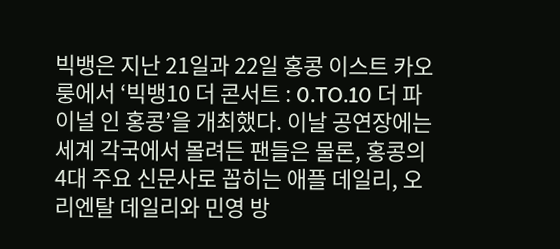빅뱅은 지난 21일과 22일 홍콩 이스트 카오룽에서 ‘빅뱅10 더 콘서트 : 0.TO.10 더 파이널 인 홍콩’을 개최했다. 이날 공연장에는 세계 각국에서 몰려든 팬들은 물론, 홍콩의 4대 주요 신문사로 꼽히는 애플 데일리, 오리엔탈 데일리와 민영 방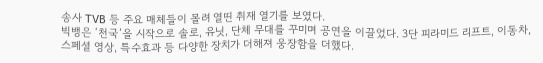송사 TVB 등 주요 매체들이 몰려 열띤 취재 열기를 보였다.
빅뱅은 ‘천국’을 시작으로 솔로, 유닛, 단체 무대를 꾸미며 공연을 이끌었다. 3단 피라미드 리프트, 이동차, 스페셜 영상, 특수효과 등 다양한 장치가 더해져 웅장함을 더했다.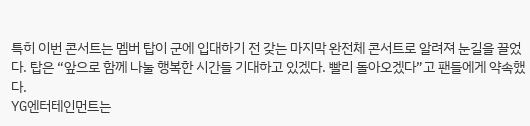특히 이번 콘서트는 멤버 탑이 군에 입대하기 전 갖는 마지막 완전체 콘서트로 알려져 눈길을 끌었다. 탑은 “앞으로 함께 나눌 행복한 시간들 기대하고 있겠다. 빨리 돌아오겠다”고 팬들에게 약속했다.
YG엔터테인먼트는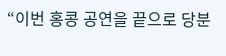“이번 홍콩 공연을 끝으로 당분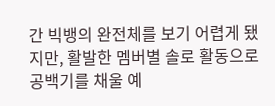간 빅뱅의 완전체를 보기 어렵게 됐지만, 활발한 멤버별 솔로 활동으로 공백기를 채울 예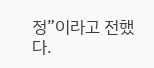정”이라고 전했다.